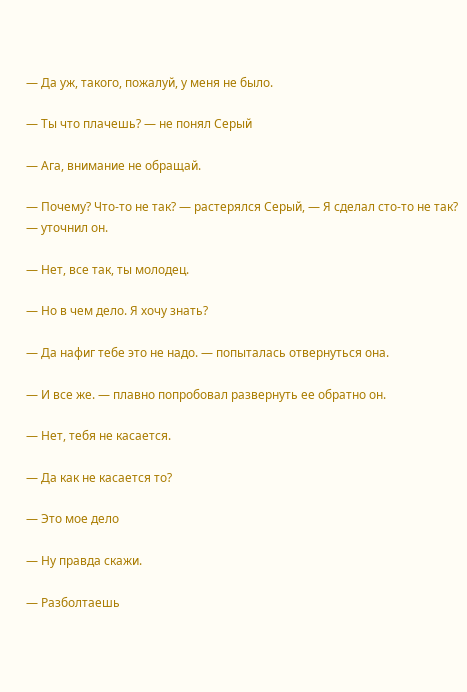— Да уж, такого, пожалуй, у меня не было.

— Ты что плачешь? — не понял Серый

— Ага, внимание не обращай.

— Почему? Что-то не так? — растерялся Серый, — Я сделал сто-то не так? — уточнил он.

— Нет, все так, ты молодец.

— Но в чем дело. Я хочу знать?

— Да нафиг тебе это не надо. — попыталась отвернуться она.

— И все же. — плавно попробовал развернуть ее обратно он.

— Нет, тебя не касается.

— Да как не касается то?

— Это мое дело

— Ну правда скажи.

— Разболтаешь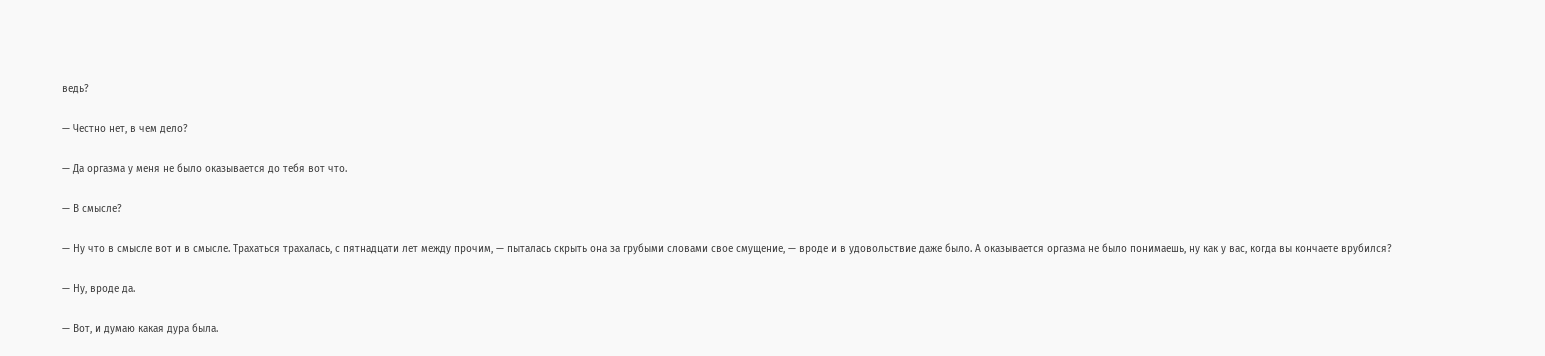ведь?

— Честно нет, в чем дело?

— Да оргазма у меня не было оказывается до тебя вот что.

— В смысле?

— Ну что в смысле вот и в смысле. Трахаться трахалась, с пятнадцати лет между прочим, — пыталась скрыть она за грубыми словами свое смущение, — вроде и в удовольствие даже было. А оказывается оргазма не было понимаешь, ну как у вас, когда вы кончаете врубился?

— Ну, вроде да.

— Вот, и думаю какая дура была.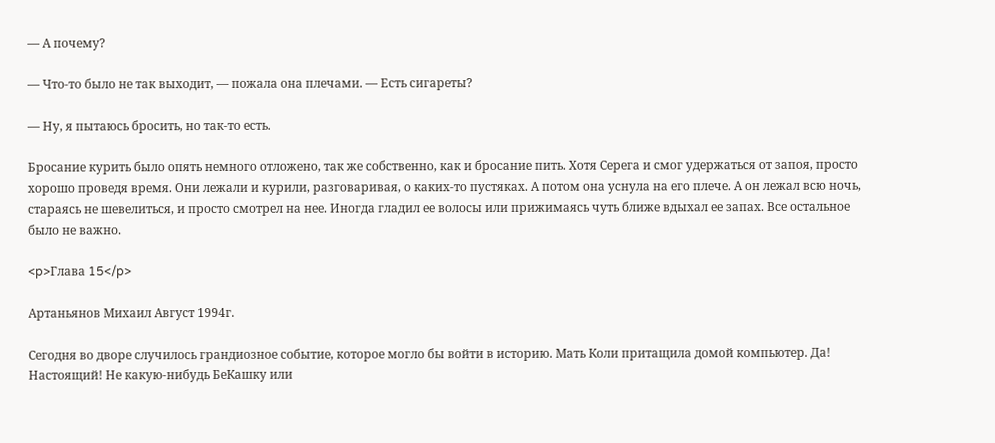— А почему?

— Что-то было не так выходит, — пожала она плечами. — Есть сигареты?

— Ну, я пытаюсь бросить, но так-то есть.

Бросание курить было опять немного отложено, так же собственно, как и бросание пить. Хотя Серега и смог удержаться от запоя, просто хорошо проведя время. Они лежали и курили, разговаривая, о каких-то пустяках. А потом она уснула на его плече. А он лежал всю ночь, стараясь не шевелиться, и просто смотрел на нее. Иногда гладил ее волосы или прижимаясь чуть ближе вдыхал ее запах. Все остальное было не важно.

<p>Глава 15</p>

Артаньянов Михаил Август 1994г.

Сегодня во дворе случилось грандиозное событие, которое могло бы войти в историю. Мать Коли притащила домой компьютер. Да! Настоящий! Не какую-нибудь БеКашку или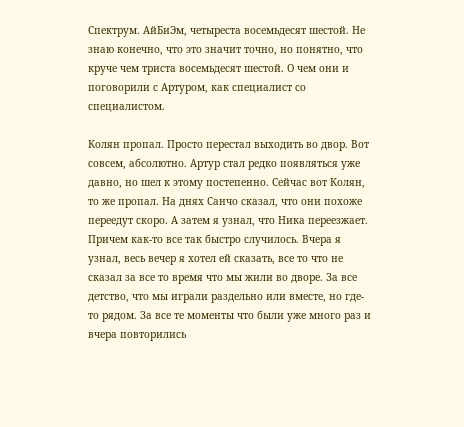Спектрум. АйБиЭм, четыреста восемьдесят шестой. Не знаю конечно, что это значит точно, но понятно, что круче чем триста восемьдесят шестой. О чем они и поговорили с Артуром, как специалист со специалистом.

Колян пропал. Просто перестал выходить во двор. Вот совсем, абсолютно. Артур стал редко появляться уже давно, но шел к этому постепенно. Сейчас вот Колян, то же пропал. На днях Санчо сказал, что они похоже переедут скоро. А затем я узнал, что Ника переезжает. Причем как-то все так быстро случилось. Вчера я узнал, весь вечер я хотел ей сказать, все то что не сказал за все то время что мы жили во дворе. За все детство, что мы играли раздельно или вместе, но где-то рядом. За все те моменты что были уже много раз и вчера повторились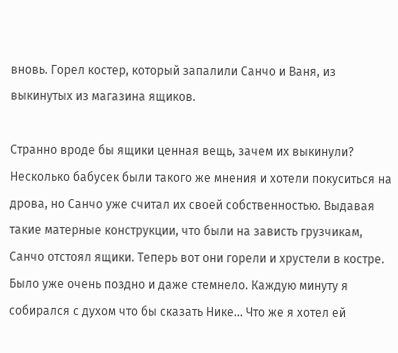вновь. Горел костер, который запалили Санчо и Ваня, из выкинутых из магазина ящиков.

Странно вроде бы ящики ценная вещь, зачем их выкинули? Несколько бабусек были такого же мнения и хотели покуситься на дрова, но Санчо уже считал их своей собственностью. Выдавая такие матерные конструкции, что были на зависть грузчикам, Санчо отстоял ящики. Теперь вот они горели и хрустели в костре. Было уже очень поздно и даже стемнело. Каждую минуту я собирался с духом что бы сказать Нике… Что же я хотел ей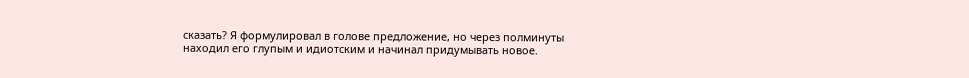сказать? Я формулировал в голове предложение, но через полминуты находил его глупым и идиотским и начинал придумывать новое.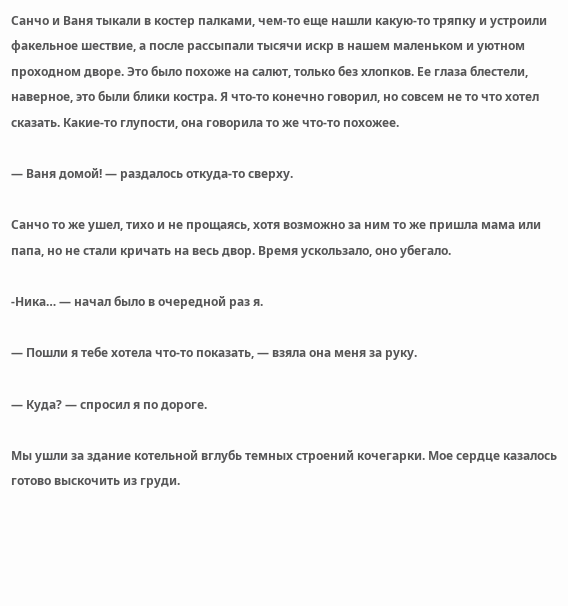Санчо и Ваня тыкали в костер палками, чем-то еще нашли какую-то тряпку и устроили факельное шествие, а после рассыпали тысячи искр в нашем маленьком и уютном проходном дворе. Это было похоже на салют, только без хлопков. Ее глаза блестели, наверное, это были блики костра. Я что-то конечно говорил, но совсем не то что хотел сказать. Какие-то глупости, она говорила то же что-то похожее.

— Ваня домой! — раздалось откуда-то сверху.

Санчо то же ушел, тихо и не прощаясь, хотя возможно за ним то же пришла мама или папа, но не стали кричать на весь двор. Время ускользало, оно убегало.

-Ника… — начал было в очередной раз я.

— Пошли я тебе хотела что-то показать, — взяла она меня за руку.

— Куда? — спросил я по дороге.

Мы ушли за здание котельной вглубь темных строений кочегарки. Мое сердце казалось готово выскочить из груди.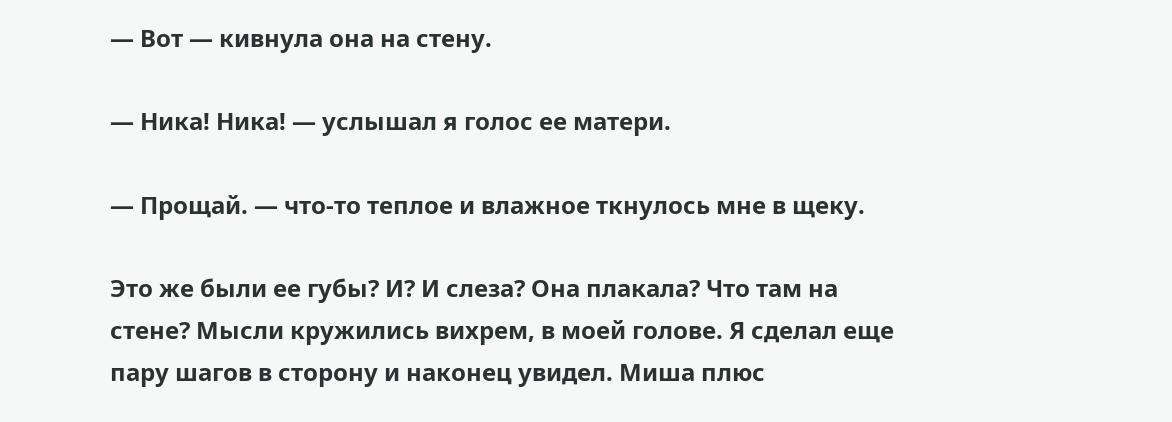— Вот — кивнула она на стену.

— Ника! Ника! — услышал я голос ее матери.

— Прощай. — что-то теплое и влажное ткнулось мне в щеку.

Это же были ее губы? И? И слеза? Она плакала? Что там на стене? Мысли кружились вихрем, в моей голове. Я сделал еще пару шагов в сторону и наконец увидел. Миша плюс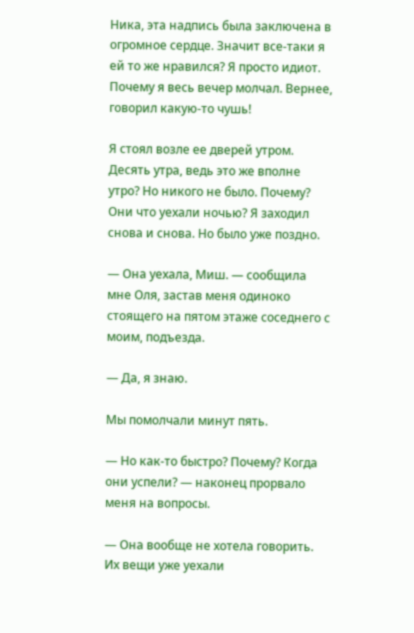Ника, эта надпись была заключена в огромное сердце. Значит все-таки я ей то же нравился? Я просто идиот. Почему я весь вечер молчал. Вернее, говорил какую-то чушь!

Я стоял возле ее дверей утром. Десять утра, ведь это же вполне утро? Но никого не было. Почему? Они что уехали ночью? Я заходил снова и снова. Но было уже поздно.

— Она уехала, Миш. — сообщила мне Оля, застав меня одиноко стоящего на пятом этаже соседнего с моим, подъезда.

— Да, я знаю.

Мы помолчали минут пять.

— Но как-то быстро? Почему? Когда они успели? — наконец прорвало меня на вопросы.

— Она вообще не хотела говорить. Их вещи уже уехали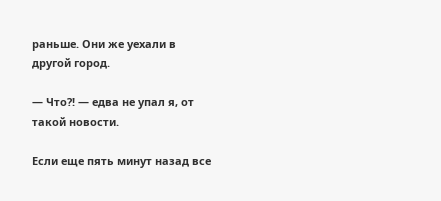раньше. Они же уехали в другой город.

— Что?! — едва не упал я, от такой новости.

Если еще пять минут назад все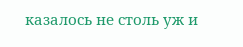казалось не столь уж и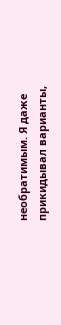необратимым. Я даже прикидывал варианты,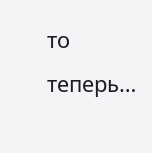то теперь…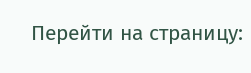Перейти на страницу: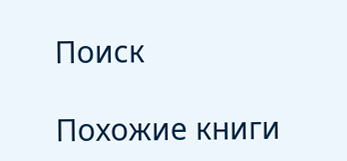Поиск

Похожие книги